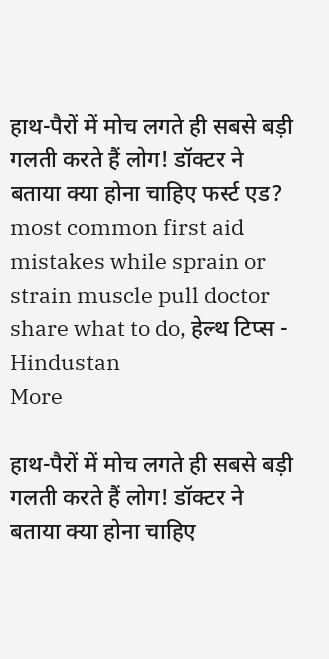हाथ-पैरों में मोच लगते ही सबसे बड़ी गलती करते हैं लोग! डॉक्टर ने बताया क्या होना चाहिए फर्स्ट एड? most common first aid mistakes while sprain or strain muscle pull doctor share what to do, हेल्थ टिप्स - Hindustan
More

हाथ-पैरों में मोच लगते ही सबसे बड़ी गलती करते हैं लोग! डॉक्टर ने बताया क्या होना चाहिए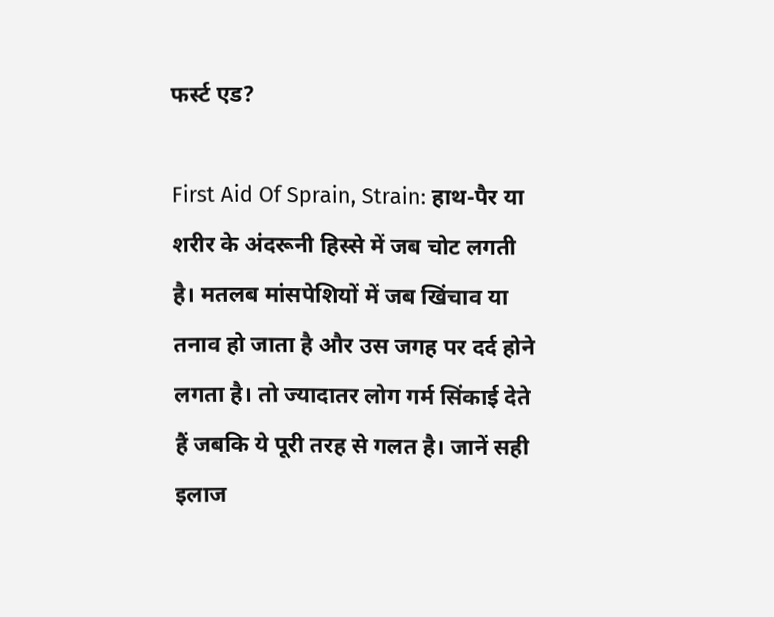फर्स्ट एड?

First Aid Of Sprain, Strain: हाथ-पैर या शरीर के अंदरूनी हिस्से में जब चोट लगती है। मतलब मांसपेशियों में जब खिंचाव या तनाव हो जाता है और उस जगह पर दर्द होने लगता है। तो ज्यादातर लोग गर्म सिंकाई देते हैं जबकि ये पूरी तरह से गलत है। जानें सही इलाज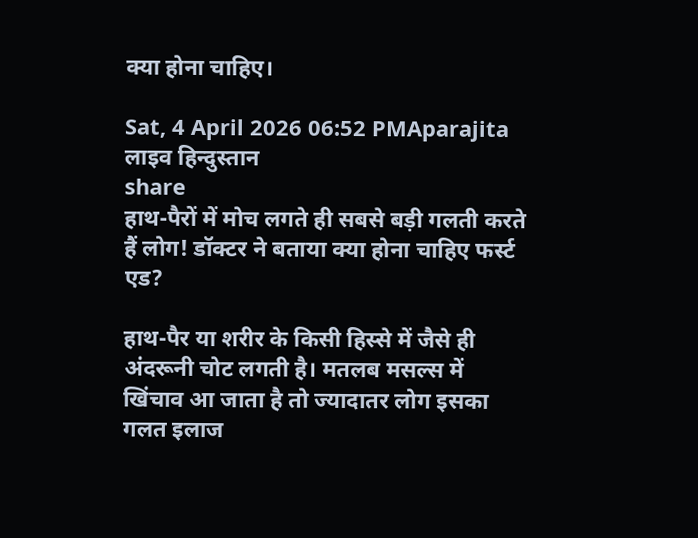क्या होना चाहिए।

Sat, 4 April 2026 06:52 PMAparajita लाइव हिन्दुस्तान
share
हाथ-पैरों में मोच लगते ही सबसे बड़ी गलती करते हैं लोग! डॉक्टर ने बताया क्या होना चाहिए फर्स्ट एड?

हाथ-पैर या शरीर के किसी हिस्से में जैसे ही अंदरूनी चोट लगती है। मतलब मसल्स में खिंचाव आ जाता है तो ज्यादातर लोग इसका गलत इलाज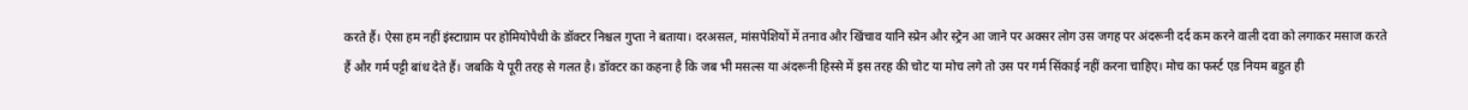करते हैं। ऐसा हम नहीं इंस्टाग्राम पर होमियोपैथी के डॉक्टर निश्चल गुप्ता ने बताया। दरअसल, मांसपेशियों में तनाव और खिंचाव यानि स्प्रेन और स्ट्रेन आ जाने पर अक्सर लोग उस जगह पर अंदरूनी दर्द कम करने वाली दवा को लगाकर मसाज करते हैं और गर्म पट्टी बांध देते हैं। जबकि ये पूरी तरह से गलत है। डॉक्टर का कहना है कि जब भी मसल्स या अंदरूनी हिस्से में इस तरह की चोट या मोच लगे तो उस पर गर्म सिंकाई नहीं करना चाहिए। मोच का फर्स्ट एड नियम बहुत ही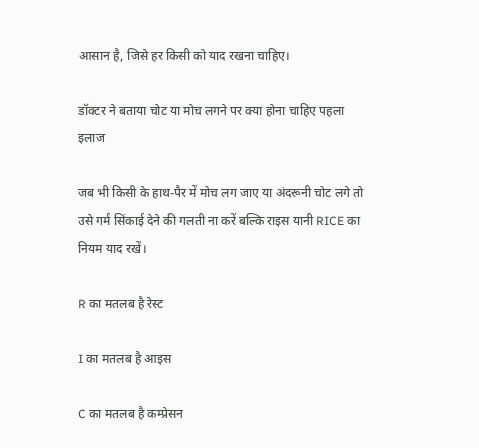आसान है, जिसे हर किसी को याद रखना चाहिए।

डॉक्टर ने बताया चोट या मोच लगने पर क्या होना चाहिए पहला इलाज

जब भी किसी के हाथ-पैर में मोच लग जाए या अंदरूनी चोट लगे तो उसे गर्म सिंकाई देने की गलती ना करें बल्कि राइस यानी RICE का नियम याद रखें।

R का मतलब है रेस्ट

I का मतलब है आइस

C का मतलब है कम्प्रेसन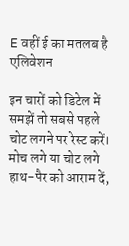E वहीं ई का मतलब है एलिवेशन

इन चारों को डिटेल में समझें तो सबसे पहले चोट लगने पर रेस्ट करें। मोच लगे या चोट लगे हाथ-पैर को आराम दें,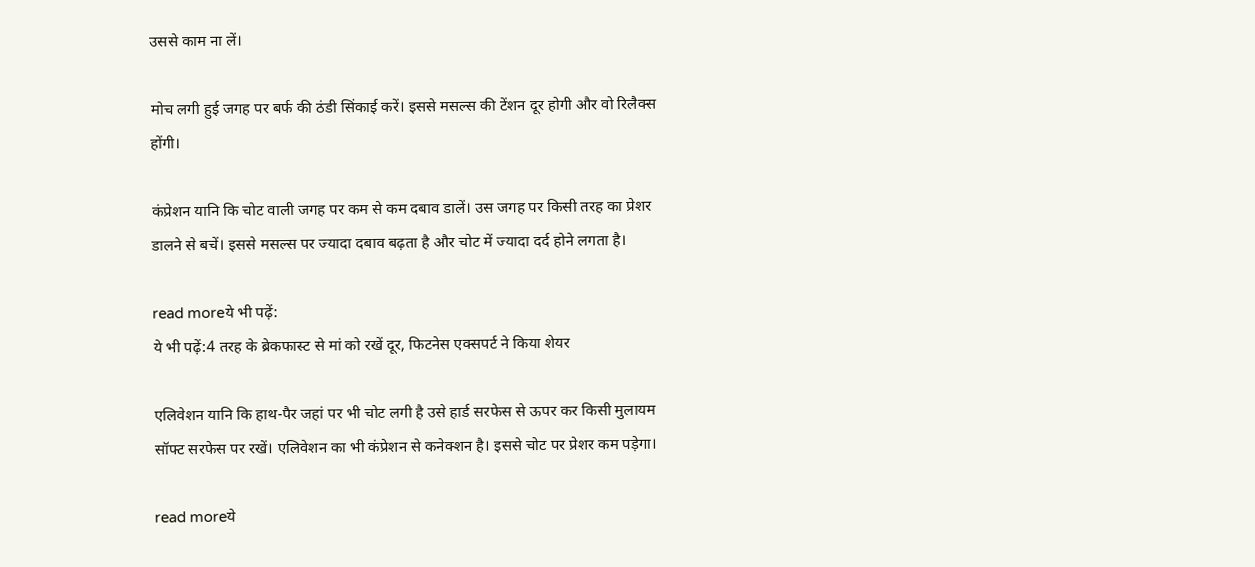उससे काम ना लें।

मोच लगी हुई जगह पर बर्फ की ठंडी सिंकाई करें। इससे मसल्स की टेंशन दूर होगी और वो रिलैक्स होंगी।

कंप्रेशन यानि कि चोट वाली जगह पर कम से कम दबाव डालें। उस जगह पर किसी तरह का प्रेशर डालने से बचें। इससे मसल्स पर ज्यादा दबाव बढ़ता है और चोट में ज्यादा दर्द होने लगता है।

read moreये भी पढ़ें:
ये भी पढ़ें:4 तरह के ब्रेकफास्ट से मां को रखें दूर, फिटनेस एक्सपर्ट ने किया शेयर

एलिवेशन यानि कि हाथ-पैर जहां पर भी चोट लगी है उसे हार्ड सरफेस से ऊपर कर किसी मुलायम सॉफ्ट सरफेस पर रखें। एलिवेशन का भी कंप्रेशन से कनेक्शन है। इससे चोट पर प्रेशर कम पड़ेगा।

read moreये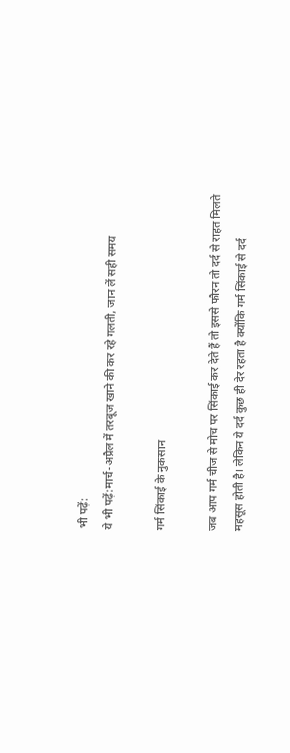भी पढ़ें:
ये भी पढ़ें:मार्च-अप्रैल में तरबूज खाने की कर रहे गलती, जान लें सही समय

गर्म सिंकाई के नुकसान

जब आप गर्म चीज से मोच पर सिंकाई कर देते हैं तो इससे फौरन तो दर्द से राहत मिलते महसूस होती है। लेकिन ये दर्द कुछ ही देर रहता है क्योंकि गर्म सिंकाई से दर्द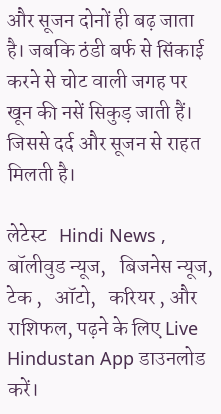और सूजन दोनों ही बढ़ जाता है। जबकि ठंडी बर्फ से सिंकाई करने से चोट वाली जगह पर खून की नसें सिकुड़ जाती हैं। जिससे दर्द और सूजन से राहत मिलती है।

लेटेस्ट   Hindi News ,    बॉलीवुड न्यूज,   बिजनेस न्यूज,   टेक ,   ऑटो,   करियर , और   राशिफल, पढ़ने के लिए Live Hindustan App डाउनलोड करें।